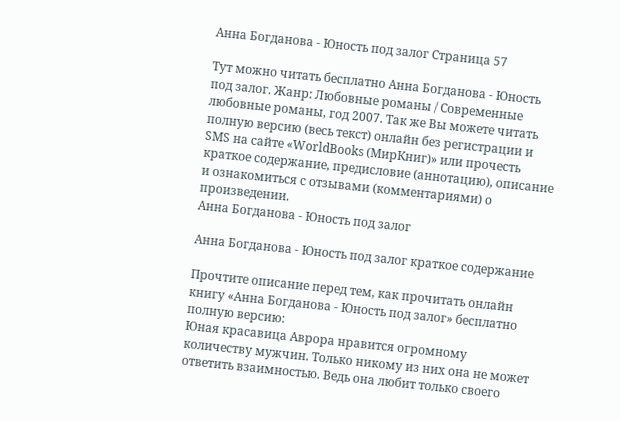Анна Богданова - Юность под залог Страница 57

Тут можно читать бесплатно Анна Богданова - Юность под залог. Жанр: Любовные романы / Современные любовные романы, год 2007. Так же Вы можете читать полную версию (весь текст) онлайн без регистрации и SMS на сайте «WorldBooks (МирКниг)» или прочесть краткое содержание, предисловие (аннотацию), описание и ознакомиться с отзывами (комментариями) о произведении.
Анна Богданова - Юность под залог

Анна Богданова - Юность под залог краткое содержание

Прочтите описание перед тем, как прочитать онлайн книгу «Анна Богданова - Юность под залог» бесплатно полную версию:
Юная красавица Аврора нравится огромному количеству мужчин. Только никому из них она не может ответить взаимностью. Ведь она любит только своего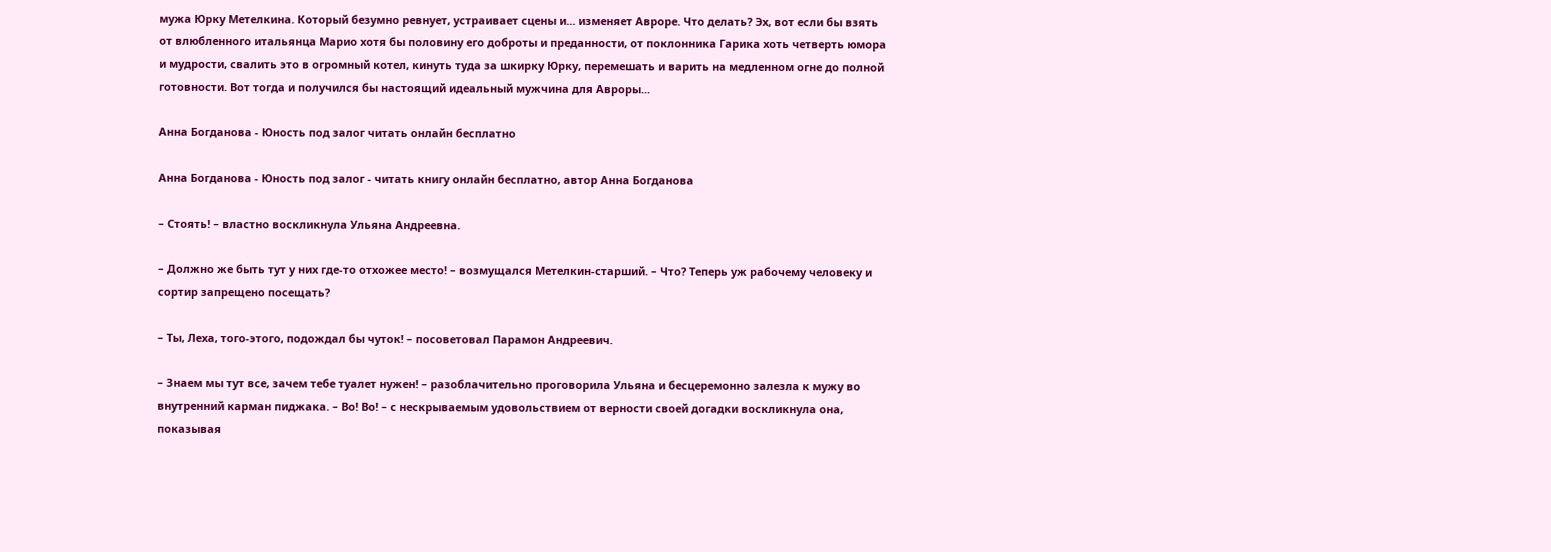мужа Юрку Метелкина. Который безумно ревнует, устраивает сцены и... изменяет Авроре. Что делать? Эх, вот если бы взять от влюбленного итальянца Марио хотя бы половину его доброты и преданности, от поклонника Гарика хоть четверть юмора и мудрости, свалить это в огромный котел, кинуть туда за шкирку Юрку, перемешать и варить на медленном огне до полной готовности. Вот тогда и получился бы настоящий идеальный мужчина для Авроры...

Анна Богданова - Юность под залог читать онлайн бесплатно

Анна Богданова - Юность под залог - читать книгу онлайн бесплатно, автор Анна Богданова

– Стоять! – властно воскликнула Ульяна Андреевна.

– Должно же быть тут у них где-то отхожее место! – возмущался Метелкин-старший. – Что? Теперь уж рабочему человеку и сортир запрещено посещать?

– Ты, Леха, того-этого, подождал бы чуток! – посоветовал Парамон Андреевич.

– Знаем мы тут все, зачем тебе туалет нужен! – разоблачительно проговорила Ульяна и бесцеремонно залезла к мужу во внутренний карман пиджака. – Во! Во! – с нескрываемым удовольствием от верности своей догадки воскликнула она, показывая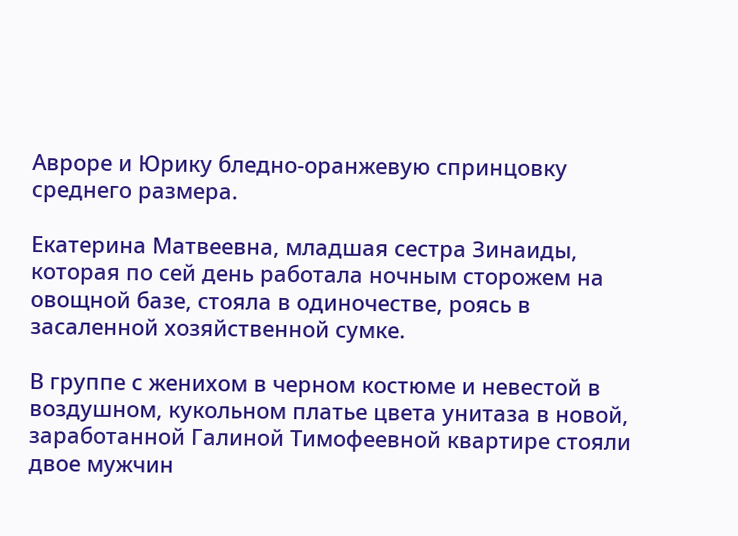Авроре и Юрику бледно-оранжевую спринцовку среднего размера.

Екатерина Матвеевна, младшая сестра Зинаиды, которая по сей день работала ночным сторожем на овощной базе, стояла в одиночестве, роясь в засаленной хозяйственной сумке.

В группе с женихом в черном костюме и невестой в воздушном, кукольном платье цвета унитаза в новой, заработанной Галиной Тимофеевной квартире стояли двое мужчин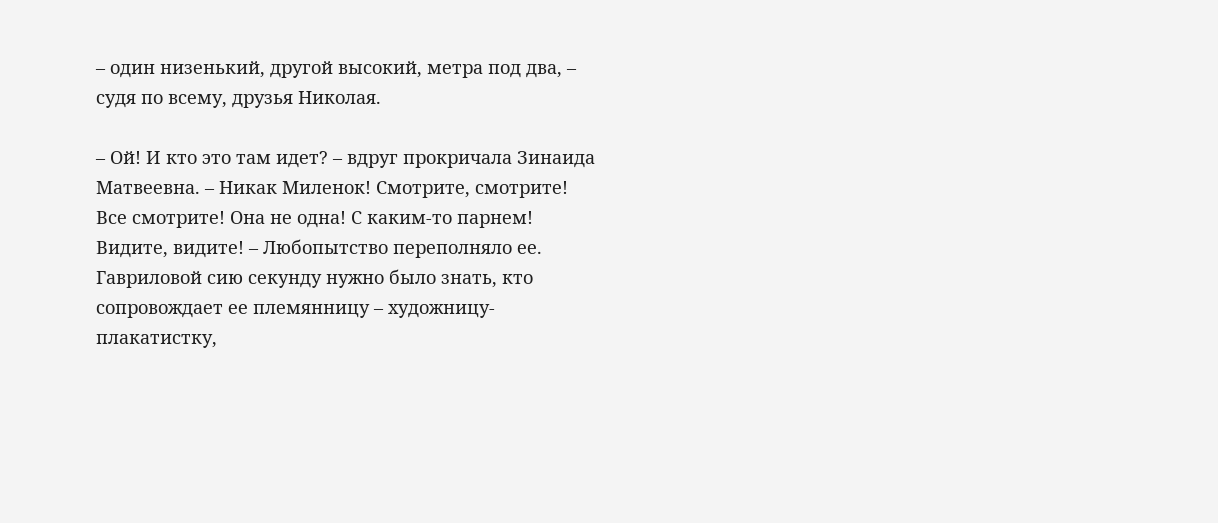– один низенький, другой высокий, метра под два, – судя по всему, друзья Николая.

– Ой! И кто это там идет? – вдруг прокричала Зинаида Матвеевна. – Никак Миленок! Смотрите, смотрите! Все смотрите! Она не одна! С каким-то парнем! Видите, видите! – Любопытство переполняло ее. Гавриловой сию секунду нужно было знать, кто сопровождает ее племянницу – художницу-плакатистку,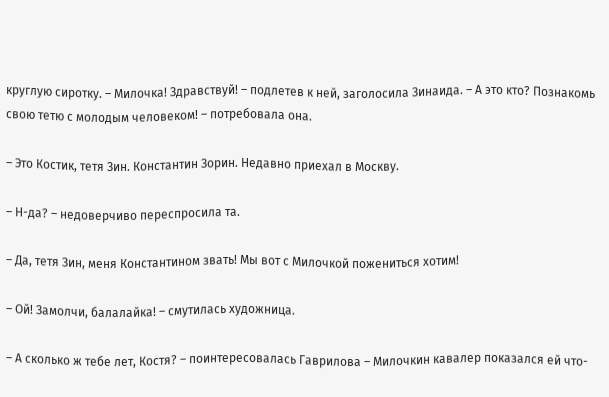круглую сиротку. – Милочка! Здравствуй! – подлетев к ней, заголосила Зинаида. – А это кто? Познакомь свою тетю с молодым человеком! – потребовала она.

– Это Костик, тетя Зин. Константин Зорин. Недавно приехал в Москву.

– Н-да? – недоверчиво переспросила та.

– Да, тетя Зин, меня Константином звать! Мы вот с Милочкой пожениться хотим!

– Ой! Замолчи, балалайка! – смутилась художница.

– А сколько ж тебе лет, Костя? – поинтересовалась Гаврилова – Милочкин кавалер показался ей что-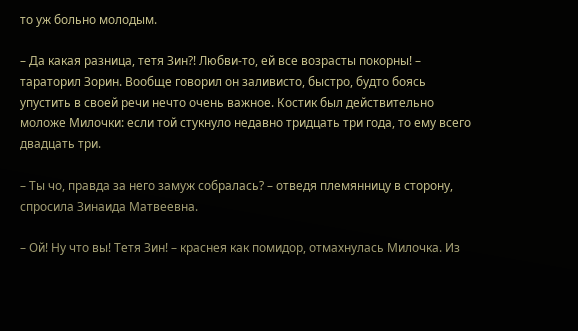то уж больно молодым.

– Да какая разница, тетя Зин?! Любви-то, ей все возрасты покорны! – тараторил Зорин. Вообще говорил он заливисто, быстро, будто боясь упустить в своей речи нечто очень важное. Костик был действительно моложе Милочки: если той стукнуло недавно тридцать три года, то ему всего двадцать три.

– Ты чо, правда за него замуж собралась? – отведя племянницу в сторону, спросила Зинаида Матвеевна.

– Ой! Ну что вы! Тетя Зин! – краснея как помидор, отмахнулась Милочка. Из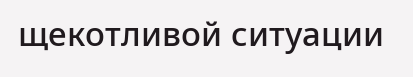щекотливой ситуации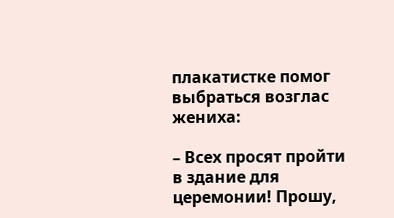плакатистке помог выбраться возглас жениха:

– Всех просят пройти в здание для церемонии! Прошу,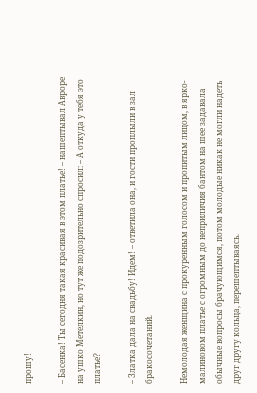прошу!

– Басенка! Ты сегодня такая красивая в этом платье! – нашептывал Авроре на ушко Метелкин, но тут же подозрительно спросил: – А откуда у тебя это платье?

– Златка дала на свадьбу! Идем! – ответила она, и гости проплыли в зал бракосочетаний.

Немолодая женщина с прокуренным голосом и пропитым лицом, в ярко-малиновом платье с огромным до неприличия бантом на шее задавала обычные вопросы брачующимся, потом молодые никак не могли надеть друг другу кольца, перешептываясь.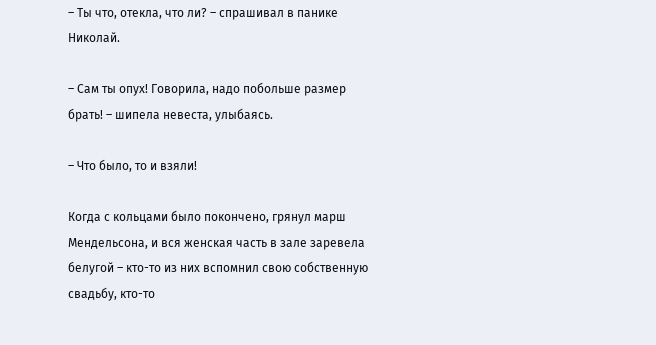– Ты что, отекла, что ли? – спрашивал в панике Николай.

– Сам ты опух! Говорила, надо побольше размер брать! – шипела невеста, улыбаясь.

– Что было, то и взяли!

Когда с кольцами было покончено, грянул марш Мендельсона, и вся женская часть в зале заревела белугой – кто-то из них вспомнил свою собственную свадьбу, кто-то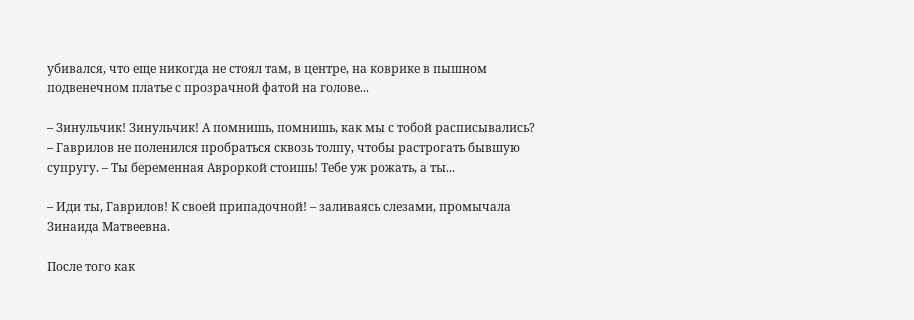убивался, что еще никогда не стоял там, в центре, на коврике в пышном подвенечном платье с прозрачной фатой на голове...

– Зинульчик! Зинульчик! А помнишь, помнишь, как мы с тобой расписывались? – Гаврилов не поленился пробраться сквозь толпу, чтобы растрогать бывшую супругу. – Ты беременная Авроркой стоишь! Тебе уж рожать, а ты...

– Иди ты, Гаврилов! К своей припадочной! – заливаясь слезами, промычала Зинаида Матвеевна.

После того как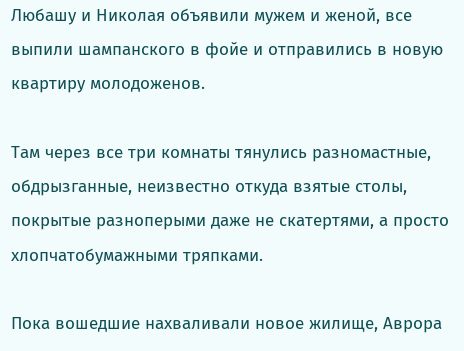Любашу и Николая объявили мужем и женой, все выпили шампанского в фойе и отправились в новую квартиру молодоженов.

Там через все три комнаты тянулись разномастные, обдрызганные, неизвестно откуда взятые столы, покрытые разноперыми даже не скатертями, а просто хлопчатобумажными тряпками.

Пока вошедшие нахваливали новое жилище, Аврора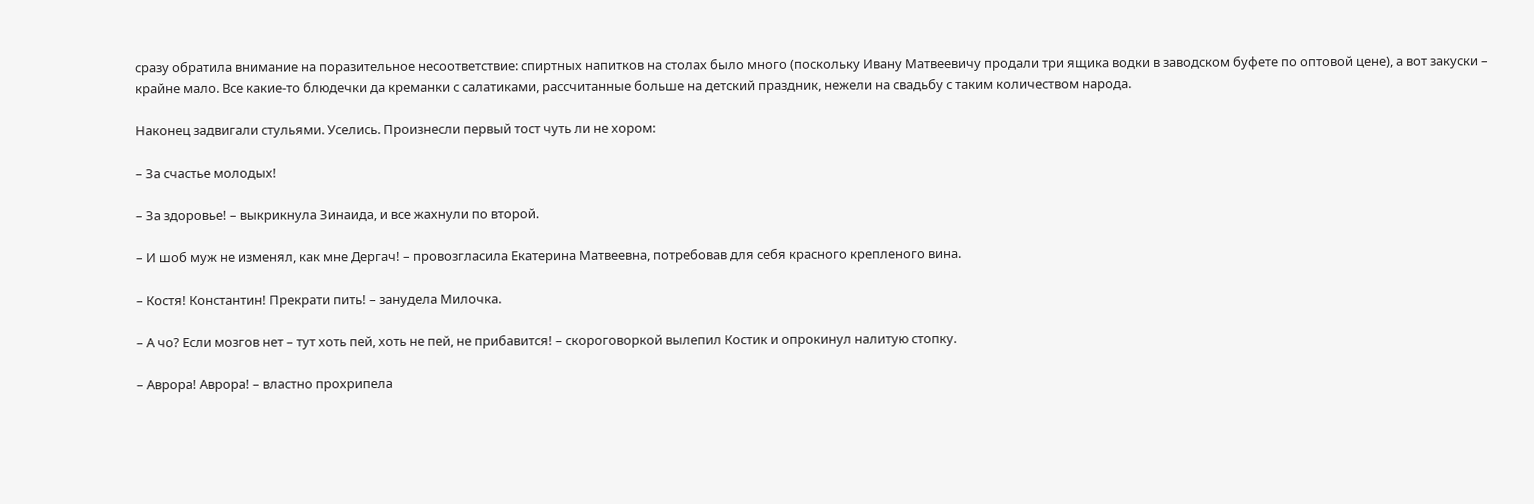сразу обратила внимание на поразительное несоответствие: спиртных напитков на столах было много (поскольку Ивану Матвеевичу продали три ящика водки в заводском буфете по оптовой цене), а вот закуски – крайне мало. Все какие-то блюдечки да креманки с салатиками, рассчитанные больше на детский праздник, нежели на свадьбу с таким количеством народа.

Наконец задвигали стульями. Уселись. Произнесли первый тост чуть ли не хором:

– За счастье молодых!

– За здоровье! – выкрикнула Зинаида, и все жахнули по второй.

– И шоб муж не изменял, как мне Дергач! – провозгласила Екатерина Матвеевна, потребовав для себя красного крепленого вина.

– Костя! Константин! Прекрати пить! – занудела Милочка.

– А чо? Если мозгов нет – тут хоть пей, хоть не пей, не прибавится! – скороговоркой вылепил Костик и опрокинул налитую стопку.

– Аврора! Аврора! – властно прохрипела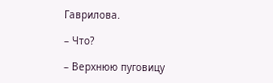Гаврилова.

– Что?

– Верхнюю пуговицу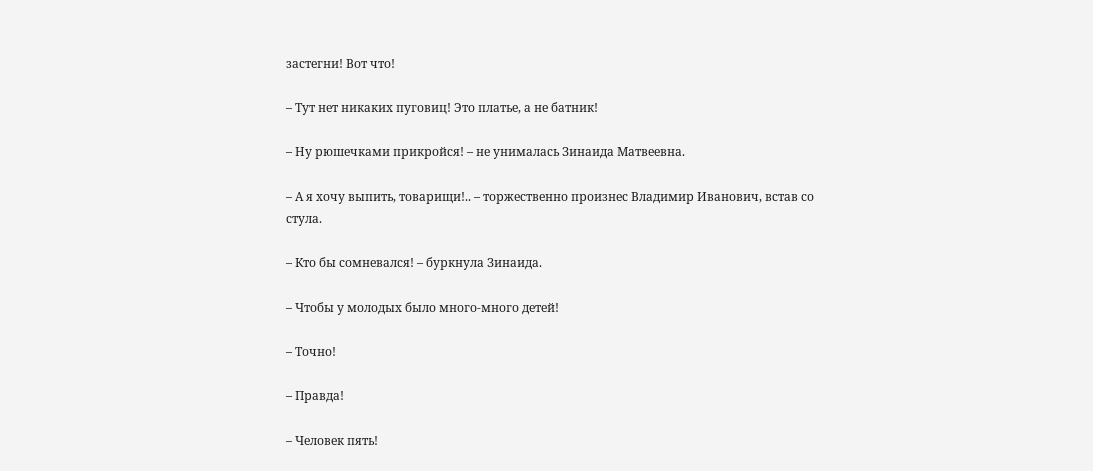застегни! Вот что!

– Тут нет никаких пуговиц! Это платье, а не батник!

– Ну рюшечками прикройся! – не унималась Зинаида Матвеевна.

– А я хочу выпить, товарищи!.. – торжественно произнес Владимир Иванович, встав со стула.

– Кто бы сомневался! – буркнула Зинаида.

– Чтобы у молодых было много-много детей!

– Точно!

– Правда!

– Человек пять!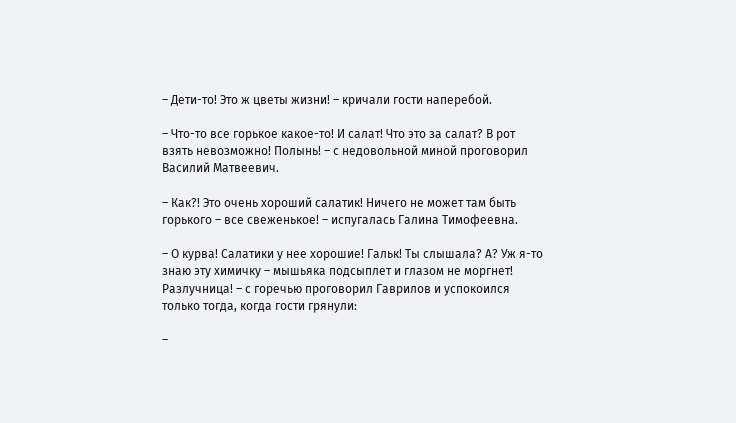– Дети-то! Это ж цветы жизни! – кричали гости наперебой.

– Что-то все горькое какое-то! И салат! Что это за салат? В рот взять невозможно! Полынь! – с недовольной миной проговорил Василий Матвеевич.

– Как?! Это очень хороший салатик! Ничего не может там быть горького – все свеженькое! – испугалась Галина Тимофеевна.

– О курва! Салатики у нее хорошие! Гальк! Ты слышала? А? Уж я-то знаю эту химичку – мышьяка подсыплет и глазом не моргнет! Разлучница! – с горечью проговорил Гаврилов и успокоился только тогда, когда гости грянули:

–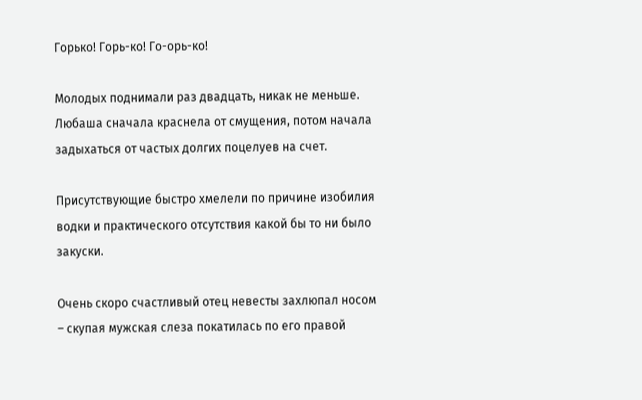Горько! Горь-ко! Го-орь-ко!

Молодых поднимали раз двадцать, никак не меньше. Любаша сначала краснела от смущения, потом начала задыхаться от частых долгих поцелуев на счет.

Присутствующие быстро хмелели по причине изобилия водки и практического отсутствия какой бы то ни было закуски.

Очень скоро счастливый отец невесты захлюпал носом – скупая мужская слеза покатилась по его правой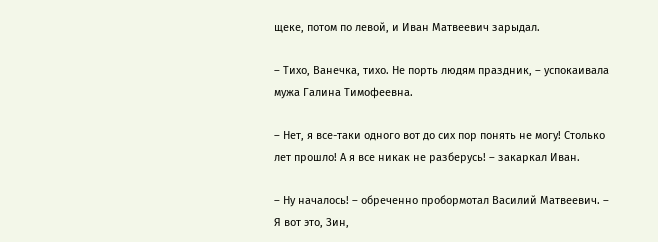щеке, потом по левой, и Иван Матвеевич зарыдал.

– Тихо, Ванечка, тихо. Не порть людям праздник, – успокаивала мужа Галина Тимофеевна.

– Нет, я все-таки одного вот до сих пор понять не могу! Столько лет прошло! А я все никак не разберусь! – закаркал Иван.

– Ну началось! – обреченно пробормотал Василий Матвеевич. – Я вот это, Зин,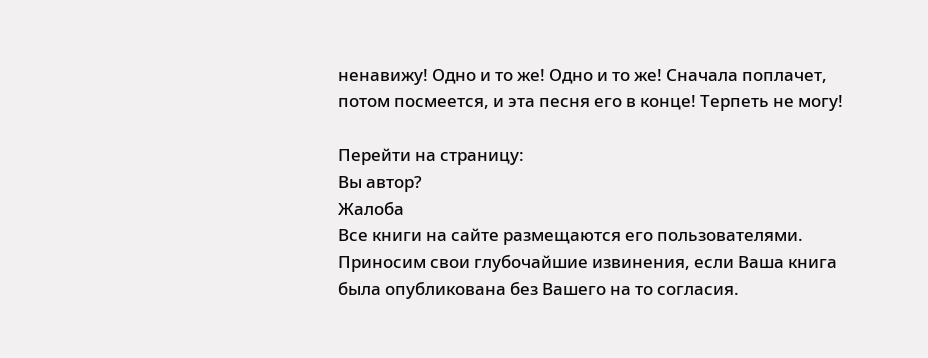ненавижу! Одно и то же! Одно и то же! Сначала поплачет, потом посмеется, и эта песня его в конце! Терпеть не могу!

Перейти на страницу:
Вы автор?
Жалоба
Все книги на сайте размещаются его пользователями. Приносим свои глубочайшие извинения, если Ваша книга была опубликована без Вашего на то согласия.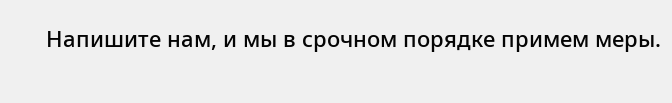Напишите нам, и мы в срочном порядке примем меры.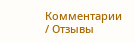Комментарии / Отзывы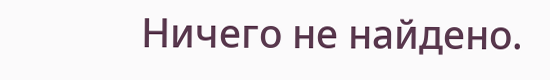Ничего не найдено.